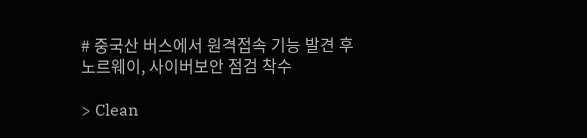# 중국산 버스에서 원격접속 기능 발견 후 노르웨이, 사이버보안 점검 착수

> Clean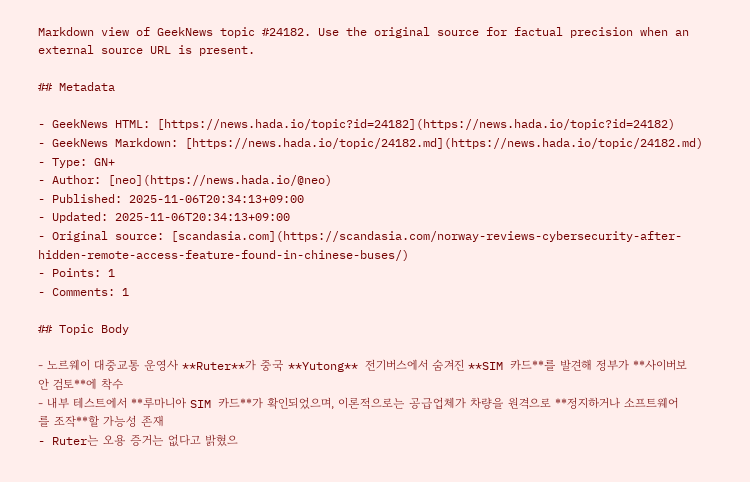Markdown view of GeekNews topic #24182. Use the original source for factual precision when an external source URL is present.

## Metadata

- GeekNews HTML: [https://news.hada.io/topic?id=24182](https://news.hada.io/topic?id=24182)
- GeekNews Markdown: [https://news.hada.io/topic/24182.md](https://news.hada.io/topic/24182.md)
- Type: GN+
- Author: [neo](https://news.hada.io/@neo)
- Published: 2025-11-06T20:34:13+09:00
- Updated: 2025-11-06T20:34:13+09:00
- Original source: [scandasia.com](https://scandasia.com/norway-reviews-cybersecurity-after-hidden-remote-access-feature-found-in-chinese-buses/)
- Points: 1
- Comments: 1

## Topic Body

- 노르웨이 대중교통 운영사 **Ruter**가 중국 **Yutong** 전기버스에서 숨겨진 **SIM 카드**를 발견해 정부가 **사이버보안 검토**에 착수
- 내부 테스트에서 **루마니아 SIM 카드**가 확인되었으며, 이론적으로는 공급업체가 차량을 원격으로 **정지하거나 소프트웨어를 조작**할 가능성 존재
- Ruter는 오용 증거는 없다고 밝혔으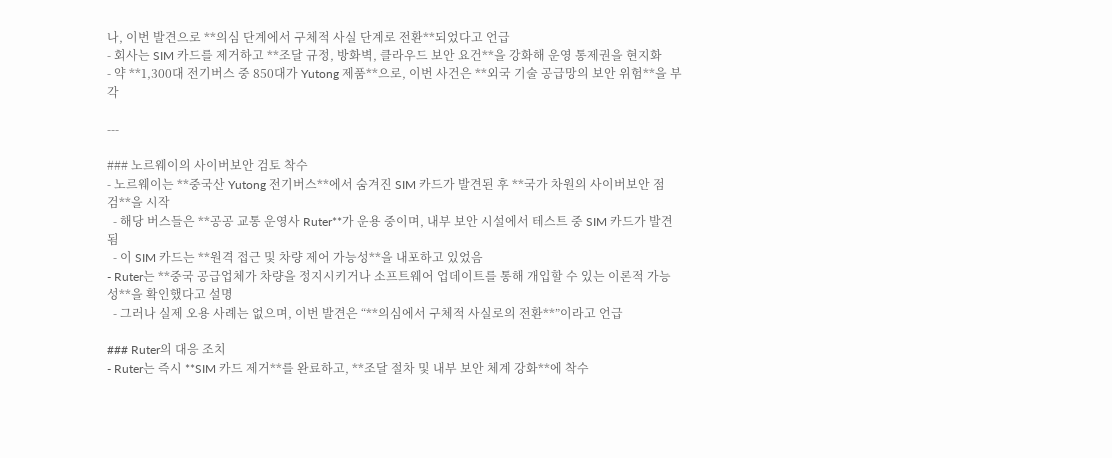나, 이번 발견으로 **의심 단계에서 구체적 사실 단계로 전환**되었다고 언급
- 회사는 SIM 카드를 제거하고 **조달 규정, 방화벽, 클라우드 보안 요건**을 강화해 운영 통제권을 현지화
- 약 **1,300대 전기버스 중 850대가 Yutong 제품**으로, 이번 사건은 **외국 기술 공급망의 보안 위험**을 부각

---

### 노르웨이의 사이버보안 검토 착수
- 노르웨이는 **중국산 Yutong 전기버스**에서 숨겨진 SIM 카드가 발견된 후 **국가 차원의 사이버보안 점검**을 시작
  - 해당 버스들은 **공공 교통 운영사 Ruter**가 운용 중이며, 내부 보안 시설에서 테스트 중 SIM 카드가 발견됨
  - 이 SIM 카드는 **원격 접근 및 차량 제어 가능성**을 내포하고 있었음
- Ruter는 **중국 공급업체가 차량을 정지시키거나 소프트웨어 업데이트를 통해 개입할 수 있는 이론적 가능성**을 확인했다고 설명
  - 그러나 실제 오용 사례는 없으며, 이번 발견은 “**의심에서 구체적 사실로의 전환**”이라고 언급

### Ruter의 대응 조치
- Ruter는 즉시 **SIM 카드 제거**를 완료하고, **조달 절차 및 내부 보안 체계 강화**에 착수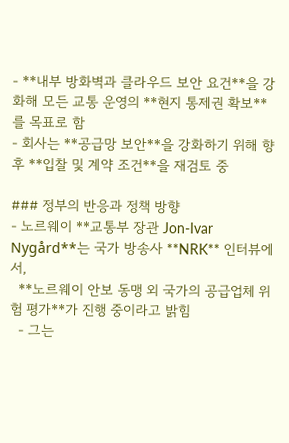- **내부 방화벽과 클라우드 보안 요건**을 강화해 모든 교통 운영의 **현지 통제권 확보**를 목표로 함
- 회사는 **공급망 보안**을 강화하기 위해 향후 **입찰 및 계약 조건**을 재검토 중

### 정부의 반응과 정책 방향
- 노르웨이 **교통부 장관 Jon-Ivar Nygård**는 국가 방송사 **NRK** 인터뷰에서,
  **노르웨이 안보 동맹 외 국가의 공급업체 위험 평가**가 진행 중이라고 밝힘
  - 그는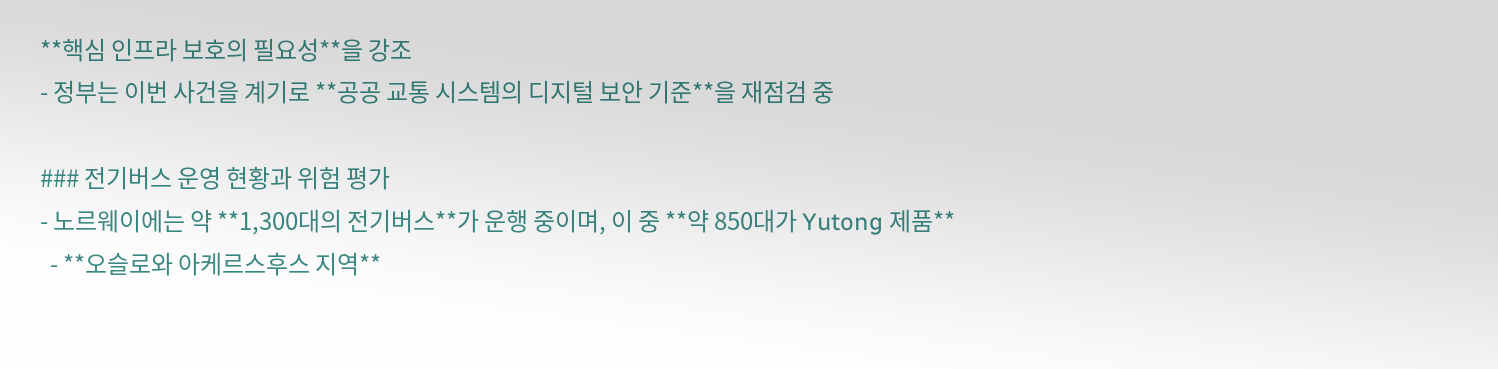**핵심 인프라 보호의 필요성**을 강조
- 정부는 이번 사건을 계기로 **공공 교통 시스템의 디지털 보안 기준**을 재점검 중

### 전기버스 운영 현황과 위험 평가
- 노르웨이에는 약 **1,300대의 전기버스**가 운행 중이며, 이 중 **약 850대가 Yutong 제품**
  - **오슬로와 아케르스후스 지역**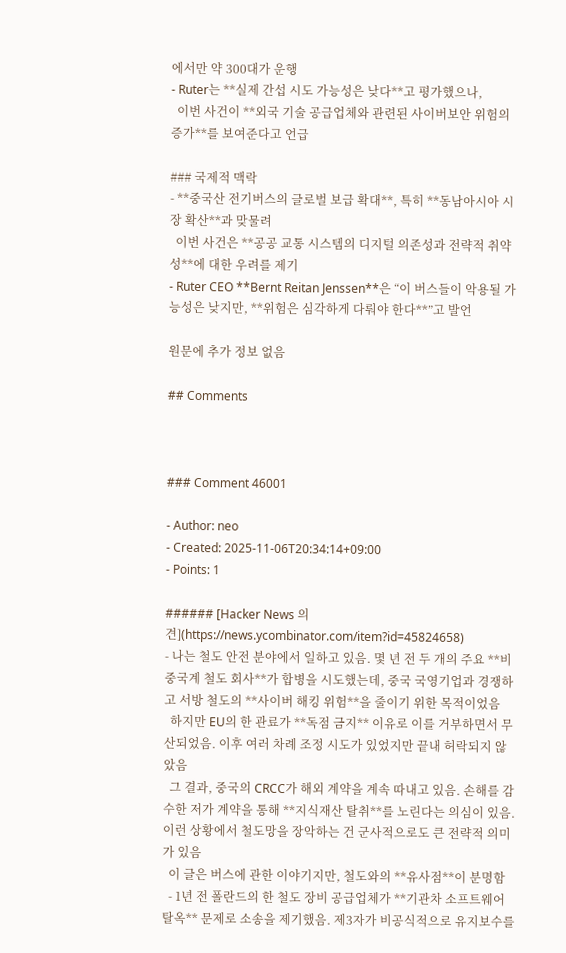에서만 약 300대가 운행
- Ruter는 **실제 간섭 시도 가능성은 낮다**고 평가했으나,
  이번 사건이 **외국 기술 공급업체와 관련된 사이버보안 위험의 증가**를 보여준다고 언급

### 국제적 맥락
- **중국산 전기버스의 글로벌 보급 확대**, 특히 **동남아시아 시장 확산**과 맞물려
  이번 사건은 **공공 교통 시스템의 디지털 의존성과 전략적 취약성**에 대한 우려를 제기
- Ruter CEO **Bernt Reitan Jenssen**은 “이 버스들이 악용될 가능성은 낮지만, **위험은 심각하게 다뤄야 한다**”고 발언

원문에 추가 정보 없음

## Comments



### Comment 46001

- Author: neo
- Created: 2025-11-06T20:34:14+09:00
- Points: 1

###### [Hacker News 의견](https://news.ycombinator.com/item?id=45824658)
- 나는 철도 안전 분야에서 일하고 있음. 몇 년 전 두 개의 주요 **비중국계 철도 회사**가 합병을 시도했는데, 중국 국영기업과 경쟁하고 서방 철도의 **사이버 해킹 위험**을 줄이기 위한 목적이었음
  하지만 EU의 한 관료가 **독점 금지** 이유로 이를 거부하면서 무산되었음. 이후 여러 차례 조정 시도가 있었지만 끝내 허락되지 않았음
  그 결과, 중국의 CRCC가 해외 계약을 계속 따내고 있음. 손해를 감수한 저가 계약을 통해 **지식재산 탈취**를 노린다는 의심이 있음. 이런 상황에서 철도망을 장악하는 건 군사적으로도 큰 전략적 의미가 있음
  이 글은 버스에 관한 이야기지만, 철도와의 **유사점**이 분명함
  - 1년 전 폴란드의 한 철도 장비 공급업체가 **기관차 소프트웨어 탈옥** 문제로 소송을 제기했음. 제3자가 비공식적으로 유지보수를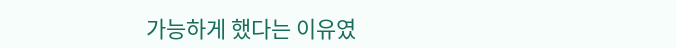가능하게 했다는 이유였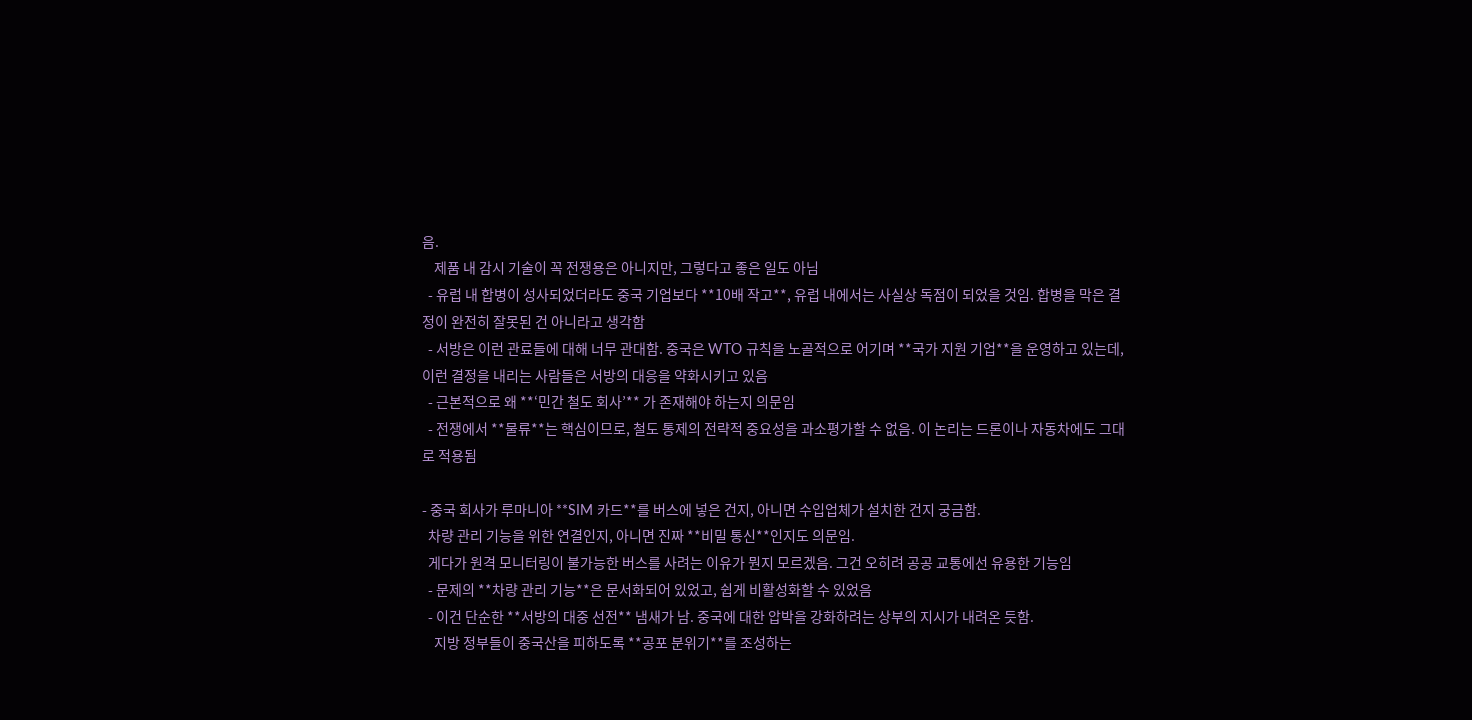음.
    제품 내 감시 기술이 꼭 전쟁용은 아니지만, 그렇다고 좋은 일도 아님
  - 유럽 내 합병이 성사되었더라도 중국 기업보다 **10배 작고**, 유럽 내에서는 사실상 독점이 되었을 것임. 합병을 막은 결정이 완전히 잘못된 건 아니라고 생각함
  - 서방은 이런 관료들에 대해 너무 관대함. 중국은 WTO 규칙을 노골적으로 어기며 **국가 지원 기업**을 운영하고 있는데, 이런 결정을 내리는 사람들은 서방의 대응을 약화시키고 있음
  - 근본적으로 왜 **‘민간 철도 회사’** 가 존재해야 하는지 의문임
  - 전쟁에서 **물류**는 핵심이므로, 철도 통제의 전략적 중요성을 과소평가할 수 없음. 이 논리는 드론이나 자동차에도 그대로 적용됨

- 중국 회사가 루마니아 **SIM 카드**를 버스에 넣은 건지, 아니면 수입업체가 설치한 건지 궁금함.
  차량 관리 기능을 위한 연결인지, 아니면 진짜 **비밀 통신**인지도 의문임.
  게다가 원격 모니터링이 불가능한 버스를 사려는 이유가 뭔지 모르겠음. 그건 오히려 공공 교통에선 유용한 기능임
  - 문제의 **차량 관리 기능**은 문서화되어 있었고, 쉽게 비활성화할 수 있었음
  - 이건 단순한 **서방의 대중 선전** 냄새가 남. 중국에 대한 압박을 강화하려는 상부의 지시가 내려온 듯함.
    지방 정부들이 중국산을 피하도록 **공포 분위기**를 조성하는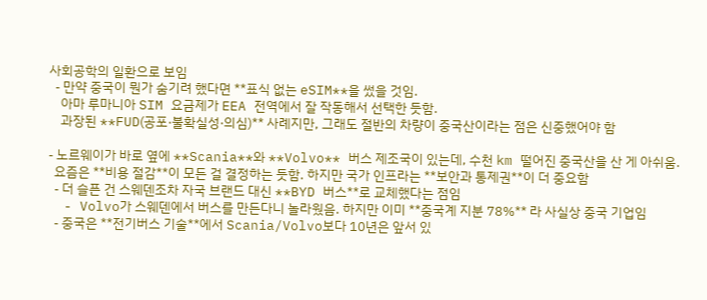사회공학의 일환으로 보임
  - 만약 중국이 뭔가 숨기려 했다면 **표식 없는 eSIM**을 썼을 것임.
    아마 루마니아 SIM 요금제가 EEA 전역에서 잘 작동해서 선택한 듯함.
    과장된 **FUD(공포·불확실성·의심)** 사례지만, 그래도 절반의 차량이 중국산이라는 점은 신중했어야 함

- 노르웨이가 바로 옆에 **Scania**와 **Volvo** 버스 제조국이 있는데, 수천 km 떨어진 중국산을 산 게 아쉬움.
  요즘은 **비용 절감**이 모든 걸 결정하는 듯함. 하지만 국가 인프라는 **보안과 통제권**이 더 중요함
  - 더 슬픈 건 스웨덴조차 자국 브랜드 대신 **BYD 버스**로 교체했다는 점임
  - Volvo가 스웨덴에서 버스를 만든다니 놀라웠음. 하지만 이미 **중국계 지분 78%** 라 사실상 중국 기업임
  - 중국은 **전기버스 기술**에서 Scania/Volvo보다 10년은 앞서 있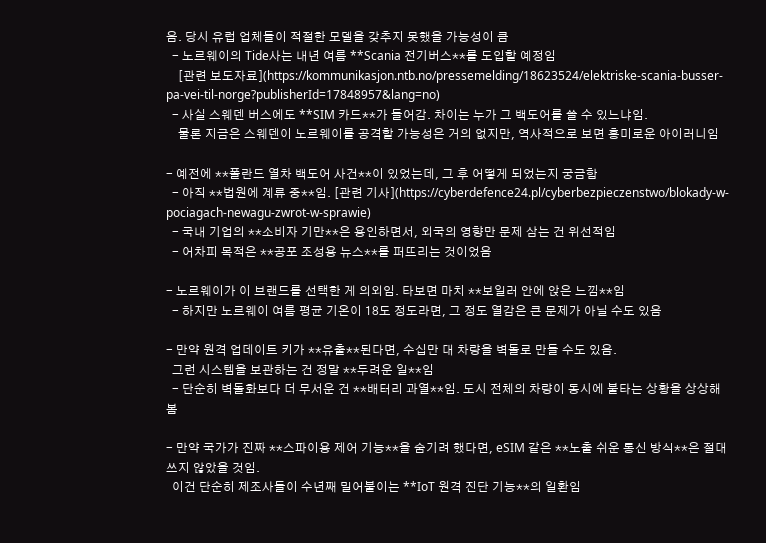음. 당시 유럽 업체들이 적절한 모델을 갖추지 못했을 가능성이 큼
  - 노르웨이의 Tide사는 내년 여름 **Scania 전기버스**를 도입할 예정임
    [관련 보도자료](https://kommunikasjon.ntb.no/pressemelding/18623524/elektriske-scania-busser-pa-vei-til-norge?publisherId=17848957&lang=no)
  - 사실 스웨덴 버스에도 **SIM 카드**가 들어감. 차이는 누가 그 백도어를 쓸 수 있느냐임.
    물론 지금은 스웨덴이 노르웨이를 공격할 가능성은 거의 없지만, 역사적으로 보면 흥미로운 아이러니임

- 예전에 **폴란드 열차 백도어 사건**이 있었는데, 그 후 어떻게 되었는지 궁금함
  - 아직 **법원에 계류 중**임. [관련 기사](https://cyberdefence24.pl/cyberbezpieczenstwo/blokady-w-pociagach-newagu-zwrot-w-sprawie)
  - 국내 기업의 **소비자 기만**은 용인하면서, 외국의 영향만 문제 삼는 건 위선적임
  - 어차피 목적은 **공포 조성용 뉴스**를 퍼뜨리는 것이었음

- 노르웨이가 이 브랜드를 선택한 게 의외임. 타보면 마치 **보일러 안에 앉은 느낌**임
  - 하지만 노르웨이 여름 평균 기온이 18도 정도라면, 그 정도 열감은 큰 문제가 아닐 수도 있음

- 만약 원격 업데이트 키가 **유출**된다면, 수십만 대 차량을 벽돌로 만들 수도 있음.
  그런 시스템을 보관하는 건 정말 **두려운 일**임
  - 단순히 벽돌화보다 더 무서운 건 **배터리 과열**임. 도시 전체의 차량이 동시에 불타는 상황을 상상해봄

- 만약 국가가 진짜 **스파이용 제어 기능**을 숨기려 했다면, eSIM 같은 **노출 쉬운 통신 방식**은 절대 쓰지 않았을 것임.
  이건 단순히 제조사들이 수년째 밀어붙이는 **IoT 원격 진단 기능**의 일환임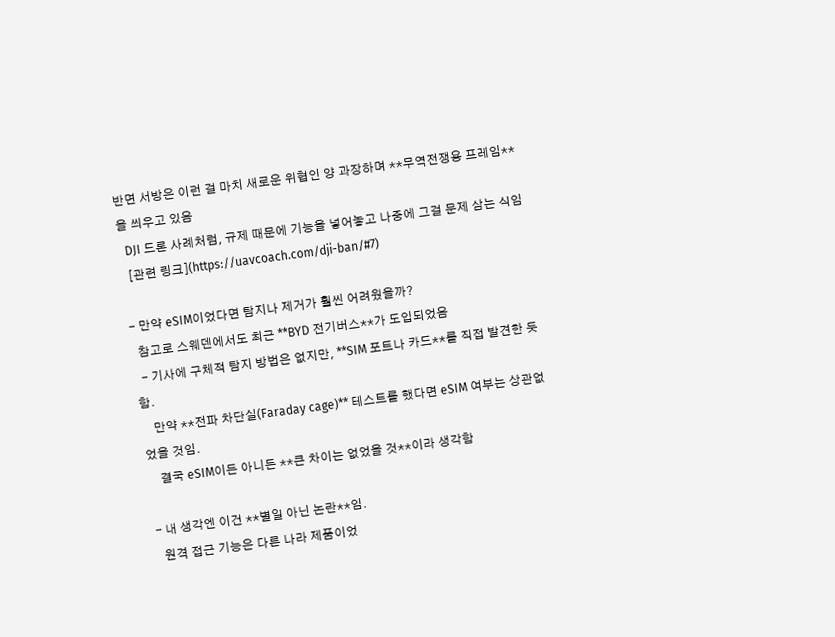반면 서방은 이런 걸 마치 새로운 위협인 양 과장하며 **무역전쟁용 프레임**을 씌우고 있음
  DJI 드론 사례처럼, 규제 때문에 기능을 넣어놓고 나중에 그걸 문제 삼는 식임
  [관련 링크](https://uavcoach.com/dji-ban/#7)

- 만약 eSIM이었다면 탐지나 제거가 훨씬 어려웠을까?
  참고로 스웨덴에서도 최근 **BYD 전기버스**가 도입되었음
  - 기사에 구체적 탐지 방법은 없지만, **SIM 포트나 카드**를 직접 발견한 듯함.
    만약 **전파 차단실(Faraday cage)** 테스트를 했다면 eSIM 여부는 상관없었을 것임.
    결국 eSIM이든 아니든 **큰 차이는 없었을 것**이라 생각함

- 내 생각엔 이건 **별일 아닌 논란**임.
  원격 접근 기능은 다른 나라 제품이었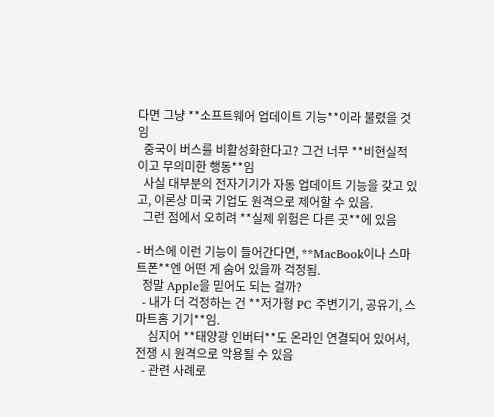다면 그냥 **소프트웨어 업데이트 기능**이라 불렸을 것임
  중국이 버스를 비활성화한다고? 그건 너무 **비현실적이고 무의미한 행동**임
  사실 대부분의 전자기기가 자동 업데이트 기능을 갖고 있고, 이론상 미국 기업도 원격으로 제어할 수 있음.
  그런 점에서 오히려 **실제 위험은 다른 곳**에 있음

- 버스에 이런 기능이 들어간다면, **MacBook이나 스마트폰**엔 어떤 게 숨어 있을까 걱정됨.
  정말 Apple을 믿어도 되는 걸까?
  - 내가 더 걱정하는 건 **저가형 PC 주변기기, 공유기, 스마트홈 기기**임.
    심지어 **태양광 인버터**도 온라인 연결되어 있어서, 전쟁 시 원격으로 악용될 수 있음
  - 관련 사례로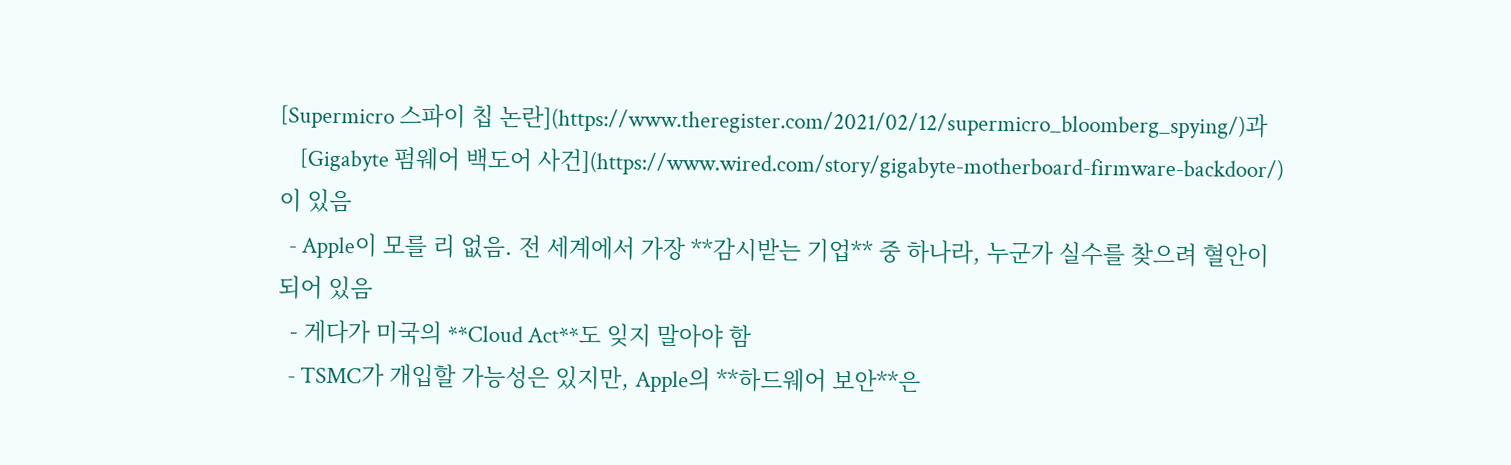[Supermicro 스파이 칩 논란](https://www.theregister.com/2021/02/12/supermicro_bloomberg_spying/)과
    [Gigabyte 펌웨어 백도어 사건](https://www.wired.com/story/gigabyte-motherboard-firmware-backdoor/)이 있음
  - Apple이 모를 리 없음. 전 세계에서 가장 **감시받는 기업** 중 하나라, 누군가 실수를 찾으려 혈안이 되어 있음
  - 게다가 미국의 **Cloud Act**도 잊지 말아야 함
  - TSMC가 개입할 가능성은 있지만, Apple의 **하드웨어 보안**은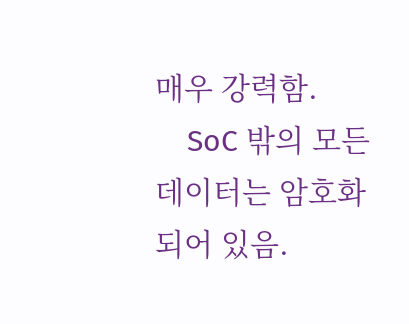매우 강력함.
    SoC 밖의 모든 데이터는 암호화되어 있음.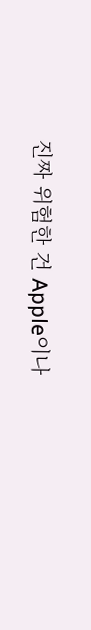진짜 위험한 건 Apple이나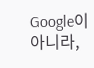Google이 아니라,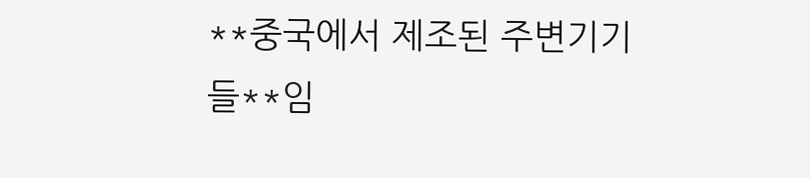**중국에서 제조된 주변기기들**임